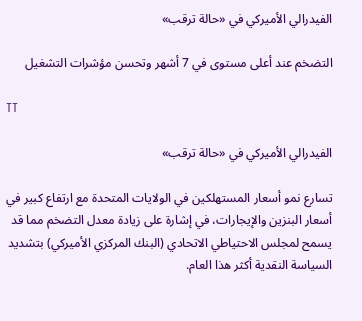الفيدرالي الأميركي في «حالة ترقب»

التضخم عند أعلى مستوى في 7 أشهر وتحسن مؤشرات التشغيل

TT

الفيدرالي الأميركي في «حالة ترقب»

تسارع نمو أسعار المستهلكين في الولايات المتحدة مع ارتفاع كبير في أسعار البنزين والإيجارات، في إشارة على زيادة معدل التضخم مما قد يسمح لمجلس الاحتياطي الاتحادي (البنك المركزي الأميركي) بتشديد السياسة النقدية أكثر هذا العام.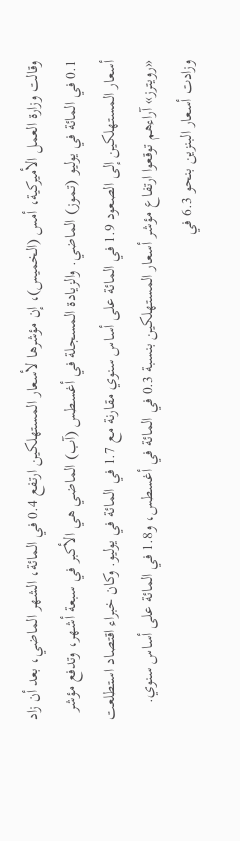وقالت وزارة العمل الأميركية، أمس (الخميس)، إن مؤشرها لأسعار المستهلكين ارتفع 0.4 في المائة، الشهر الماضي، بعد أن زاد 0.1 في المائة في يوليو (تموز) الماضي. والزيادة المسجلة في أغسطس (آب) الماضي هي الأكبر في سبعة أشهر، وتدفع مؤشر أسعار المستهلكين إلى الصعود 1.9 في المائة على أساس سنوي مقارنة مع 1.7 في المائة في يوليو. وكان خبراء اقتصاد استطلعت «رويترز» آراءهم توقعوا ارتفاع مؤشر أسعار المستهلكين بنسبة 0.3 في المائة في أغسطس، و1.8 في المائة على أساس سنوي.
وزادت أسعار البنزين بنحو 6.3 في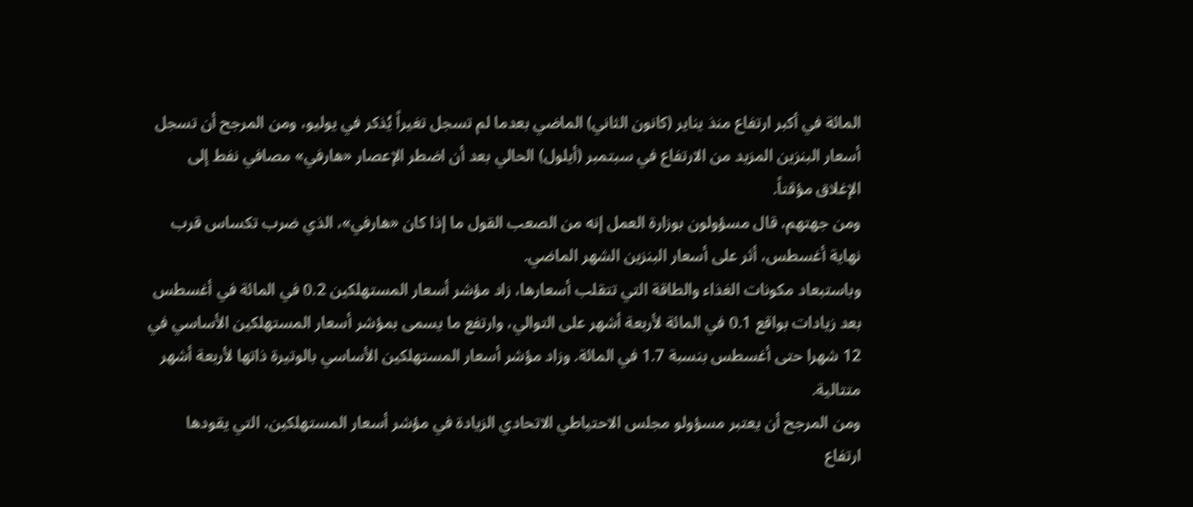المائة في أكبر ارتفاع منذ يناير (كانون الثاني) الماضي بعدما لم تسجل تغيراً يُذكر في يوليو، ومن المرجح أن تسجل أسعار البنزين المزيد من الارتفاع في سبتمبر (أيلول) الحالي بعد أن اضطر الإعصار «هارفي» مصافي نفط إلى الإغلاق مؤقتاً.
ومن جهتهم، قال مسؤولون بوزارة العمل إنه من الصعب القول ما إذا كان «هارفي»، الذي ضرب تكساس قرب نهاية أغسطس، أثر على أسعار البنزين الشهر الماضي.
وباستبعاد مكونات الغذاء والطاقة التي تتقلب أسعارها، زاد مؤشر أسعار المستهلكين 0.2 في المائة في أغسطس بعد زيادات بواقع 0.1 في المائة لأربعة أشهر على التوالي، وارتفع ما يسمى بمؤشر أسعار المستهلكين الأساسي في 12 شهرا حتى أغسطس بنسبة 1.7 في المائة. وزاد مؤشر أسعار المستهلكين الأساسي بالوتيرة ذاتها لأربعة أشهر متتالية.
ومن المرجح أن يعتبر مسؤولو مجلس الاحتياطي الاتحادي الزيادة في مؤشر أسعار المستهلكين، التي يقودها ارتفاع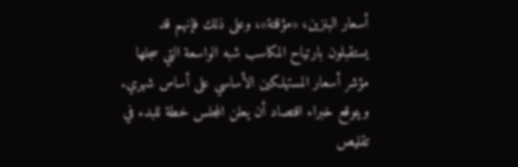أسعار البنزين، «مؤقتة»، وعلى ذلك فإنهم قد يستقبلون بارتياح المكاسب شبه الواسعة التي سجلها مؤشر أسعار المستهلكين الأساسي على أساس شهري.
ويتوقع خبراء اقتصاد أن يعلن المجلس خطة للبدء في تقليص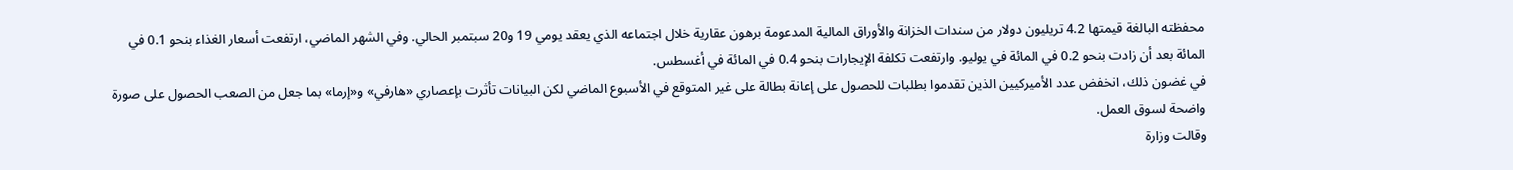محفظته البالغة قيمتها 4.2 تريليون دولار من سندات الخزانة والأوراق المالية المدعومة برهون عقارية خلال اجتماعه الذي يعقد يومي 19 و20 سبتمبر الحالي. وفي الشهر الماضي، ارتفعت أسعار الغذاء بنحو 0.1 في المائة بعد أن زادت بنحو 0.2 في المائة في يوليو. وارتفعت تكلفة الإيجارات بنحو 0.4 في المائة في أغسطس.
في غضون ذلك، انخفض عدد الأميركيين الذين تقدموا بطلبات للحصول على إعانة بطالة على غير المتوقع في الأسبوع الماضي لكن البيانات تأثرت بإعصاري «هارفي» و«إرما» بما جعل من الصعب الحصول على صورة واضحة لسوق العمل.
وقالت وزارة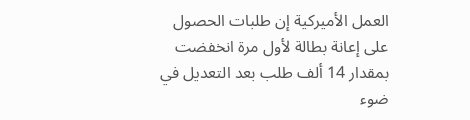العمل الأميركية إن طلبات الحصول على إعانة بطالة لأول مرة انخفضت بمقدار 14 ألف طلب بعد التعديل في ضوء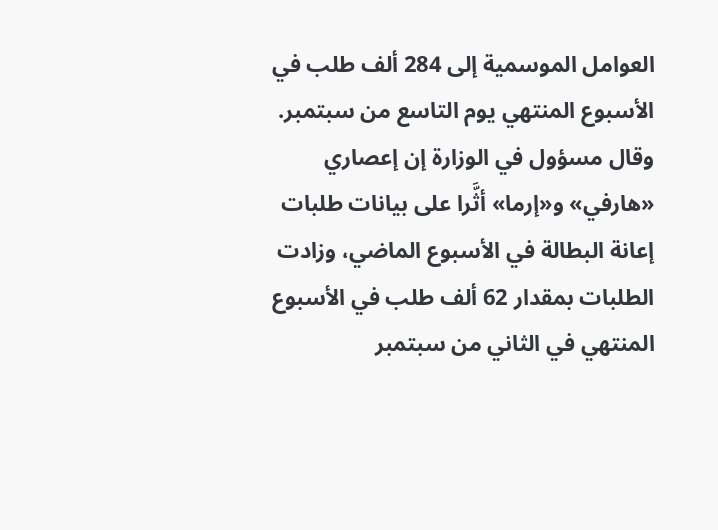العوامل الموسمية إلى 284 ألف طلب في الأسبوع المنتهي يوم التاسع من سبتمبر.
وقال مسؤول في الوزارة إن إعصاري «هارفي» و«إرما» أثَّرا على بيانات طلبات إعانة البطالة في الأسبوع الماضي، وزادت الطلبات بمقدار 62 ألف طلب في الأسبوع المنتهي في الثاني من سبتمبر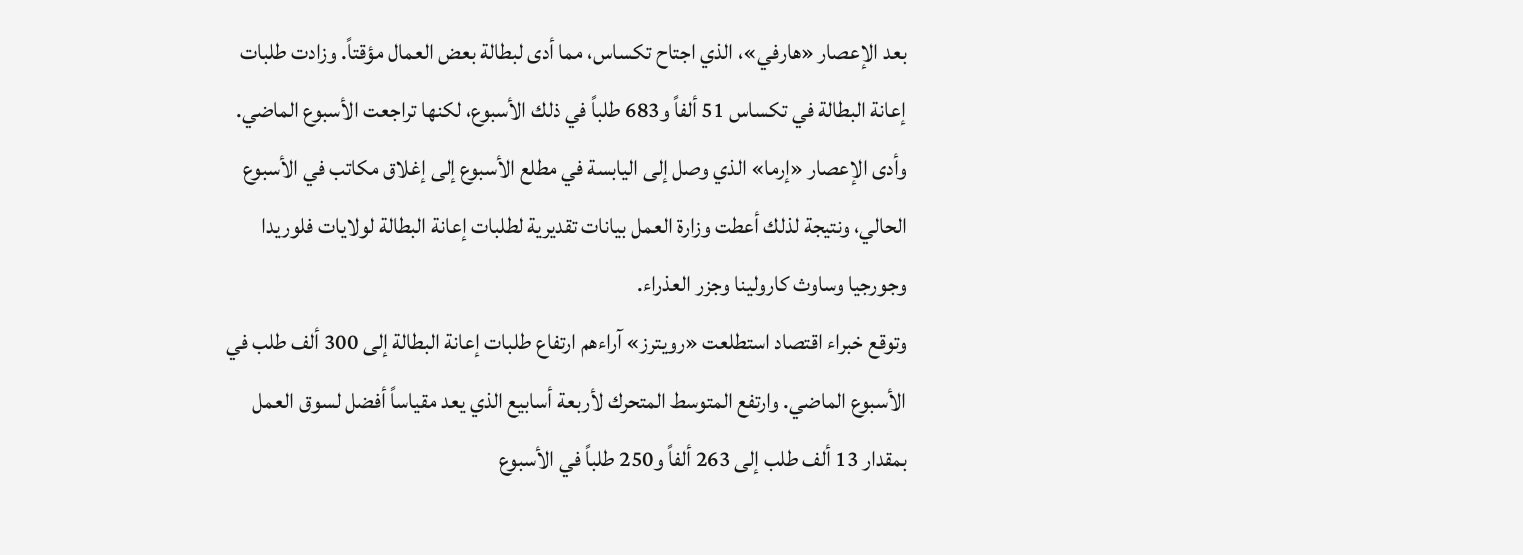بعد الإعصار «هارفي»، الذي اجتاح تكساس، مما أدى لبطالة بعض العمال مؤقتاً. وزادت طلبات إعانة البطالة في تكساس 51 ألفاً و683 طلباً في ذلك الأسبوع، لكنها تراجعت الأسبوع الماضي.
وأدى الإعصار «إرما» الذي وصل إلى اليابسة في مطلع الأسبوع إلى إغلاق مكاتب في الأسبوع الحالي، ونتيجة لذلك أعطت وزارة العمل بيانات تقديرية لطلبات إعانة البطالة لولايات فلوريدا وجورجيا وساوث كارولينا وجزر العذراء.
وتوقع خبراء اقتصاد استطلعت «رويترز» آراءهم ارتفاع طلبات إعانة البطالة إلى 300 ألف طلب في الأسبوع الماضي. وارتفع المتوسط المتحرك لأربعة أسابيع الذي يعد مقياساً أفضل لسوق العمل بمقدار 13 ألف طلب إلى 263 ألفاً و250 طلباً في الأسبوع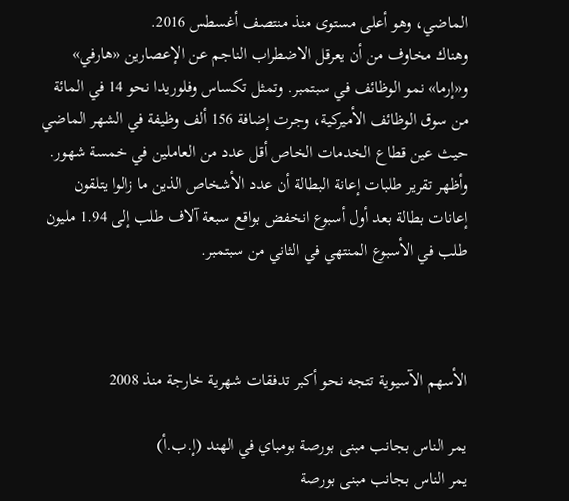الماضي، وهو أعلى مستوى منذ منتصف أغسطس 2016.
وهناك مخاوف من أن يعرقل الاضطراب الناجم عن الإعصارين «هارفي» و«إرما» نمو الوظائف في سبتمبر. وتمثل تكساس وفلوريدا نحو 14 في المائة من سوق الوظائف الأميركية، وجرت إضافة 156 ألف وظيفة في الشهر الماضي حيث عين قطاع الخدمات الخاص أقل عدد من العاملين في خمسة شهور. وأظهر تقرير طلبات إعانة البطالة أن عدد الأشخاص الذين ما زالوا يتلقون إعانات بطالة بعد أول أسبوع انخفض بواقع سبعة آلاف طلب إلى 1.94 مليون طلب في الأسبوع المنتهي في الثاني من سبتمبر.



الأسهم الآسيوية تتجه نحو أكبر تدفقات شهرية خارجة منذ 2008

يمر الناس بجانب مبنى بورصة بومباي في الهند (إ.ب.أ)
يمر الناس بجانب مبنى بورصة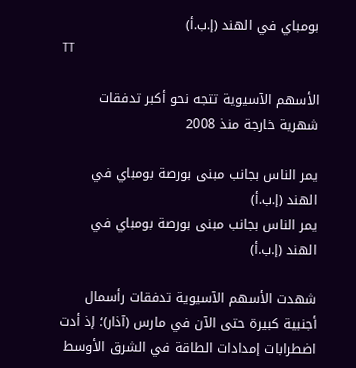بومباي في الهند (إ.ب.أ)
TT

الأسهم الآسيوية تتجه نحو أكبر تدفقات شهرية خارجة منذ 2008

يمر الناس بجانب مبنى بورصة بومباي في الهند (إ.ب.أ)
يمر الناس بجانب مبنى بورصة بومباي في الهند (إ.ب.أ)

شهدت الأسهم الآسيوية تدفقات رأسمال أجنبية كبيرة حتى الآن في مارس (آذار)؛ إذ أدت اضطرابات إمدادات الطاقة في الشرق الأوسط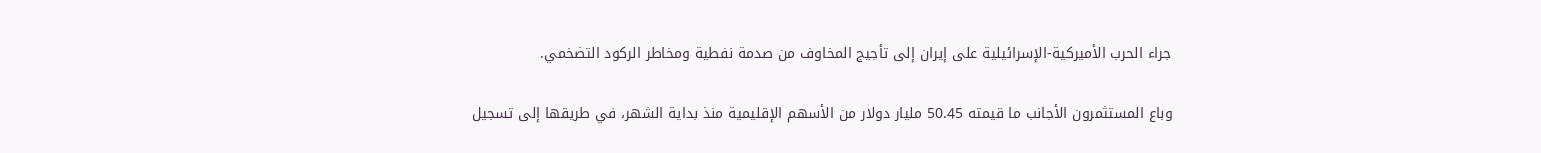جراء الحرب الأميركية-الإسرائيلية على إيران إلى تأجيج المخاوف من صدمة نفطية ومخاطر الركود التضخمي.

وباع المستثمرون الأجانب ما قيمته 50.45 مليار دولار من الأسهم الإقليمية منذ بداية الشهر، في طريقها إلى تسجيل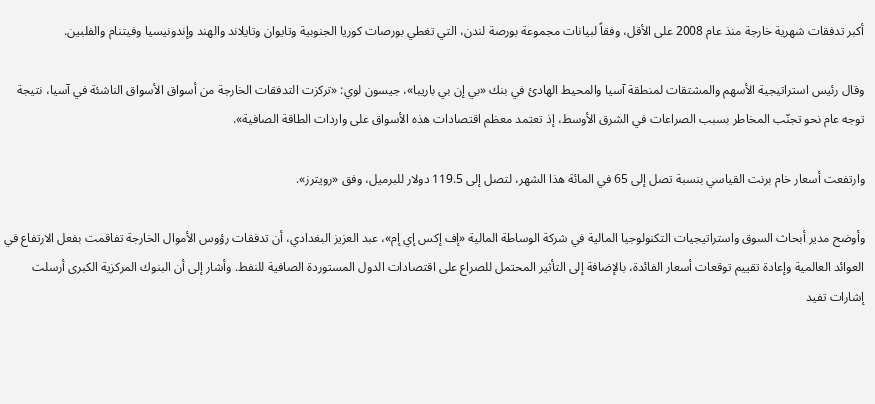أكبر تدفقات شهرية خارجة منذ عام 2008 على الأقل، وفقاً لبيانات مجموعة بورصة لندن، التي تغطي بورصات كوريا الجنوبية وتايوان وتايلاند والهند وإندونيسيا وفيتنام والفلبين.

وقال رئيس استراتيجية الأسهم والمشتقات لمنطقة آسيا والمحيط الهادئ في بنك «بي إن بي باريبا»، جيسون لوي: «تركزت التدفقات الخارجة من أسواق الأسواق الناشئة في آسيا، نتيجة توجه عام نحو تجنّب المخاطر بسبب الصراعات في الشرق الأوسط، إذ تعتمد معظم اقتصادات هذه الأسواق على واردات الطاقة الصافية».

وارتفعت أسعار خام برنت القياسي بنسبة تصل إلى 65 في المائة هذا الشهر، لتصل إلى 119.5 دولار للبرميل، وفق «رويترز».

وأوضح مدير أبحاث السوق واستراتيجيات التكنولوجيا المالية في شركة الوساطة المالية «إف إكس إي إم»، عبد العزيز البغدادي، أن تدفقات رؤوس الأموال الخارجة تفاقمت بفعل الارتفاع في العوائد العالمية وإعادة تقييم توقعات أسعار الفائدة، بالإضافة إلى التأثير المحتمل للصراع على اقتصادات الدول المستوردة الصافية للنفط. وأشار إلى أن البنوك المركزية الكبرى أرسلت إشارات تفيد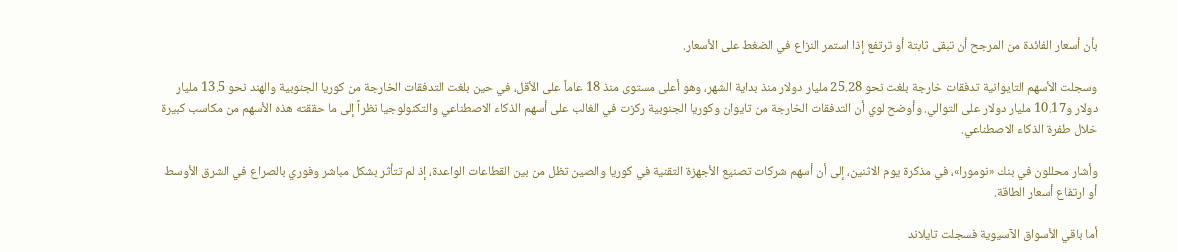بأن أسعار الفائدة من المرجح أن تبقى ثابتة أو ترتفع إذا استمر النزاع في الضغط على الأسعار.

وسجلت الأسهم التايوانية تدفقات خارجة بلغت نحو 25.28 مليار دولار منذ بداية الشهر، وهو أعلى مستوى منذ 18 عاماً على الأقل، في حين بلغت التدفقات الخارجة من كوريا الجنوبية والهند نحو 13.5 مليار دولار و10.17 مليار دولار على التوالي. وأوضح لوي أن التدفقات الخارجة من تايوان وكوريا الجنوبية ركزت في الغالب على أسهم الذكاء الاصطناعي والتكنولوجيا نظراً إلى ما حققته هذه الأسهم من مكاسب كبيرة خلال طفرة الذكاء الاصطناعي.

وأشار محللون في بنك «نومورا»، في مذكرة يوم الاثنين، إلى أن أسهم شركات تصنيع الأجهزة التقنية في كوريا والصين تظل من بين القطاعات الواعدة، إذ لم تتأثر بشكل مباشر وفوري بالصراع في الشرق الأوسط أو ارتفاع أسعار الطاقة.

أما باقي الأسواق الآسيوية فسجلت تايلاند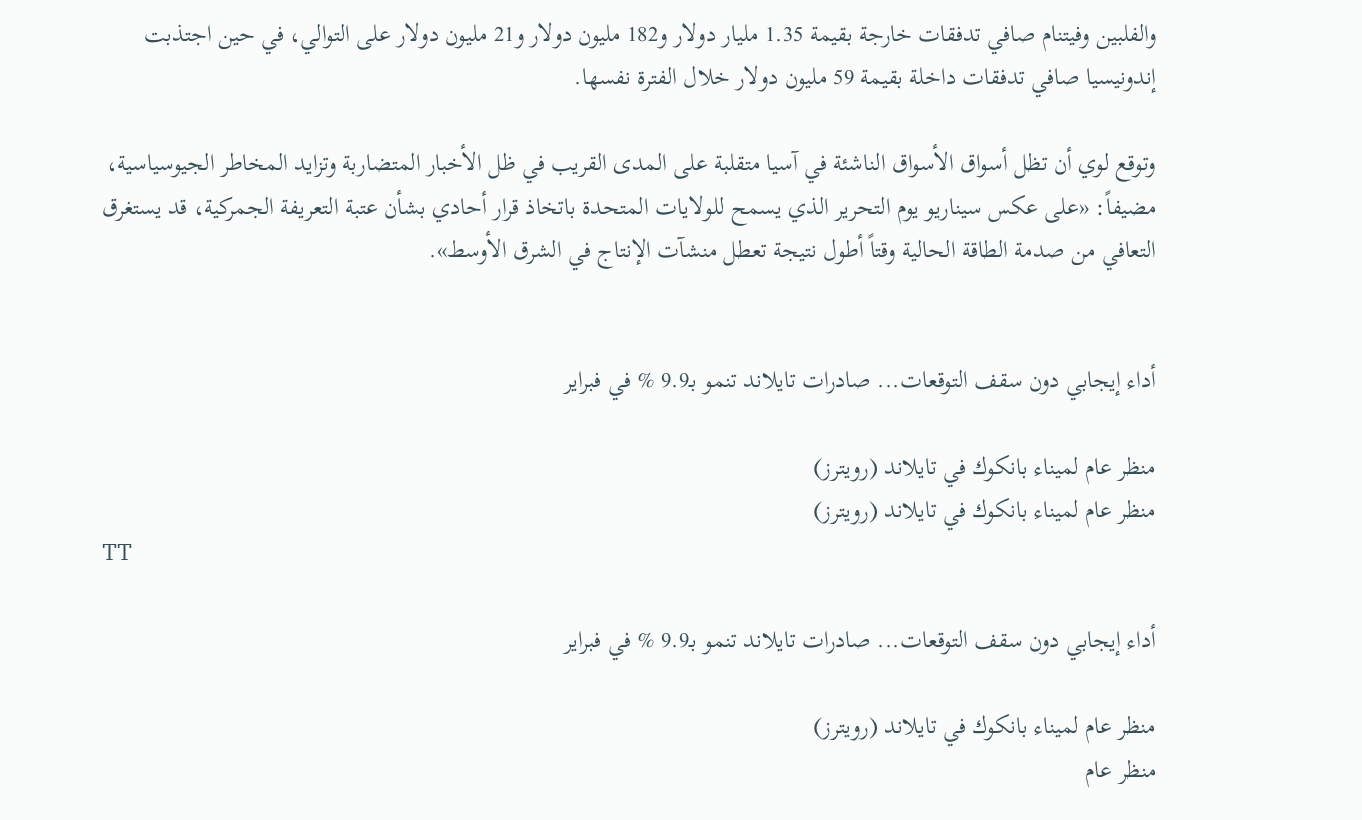والفلبين وفيتنام صافي تدفقات خارجة بقيمة 1.35 مليار دولار و182 مليون دولار و21 مليون دولار على التوالي، في حين اجتذبت إندونيسيا صافي تدفقات داخلة بقيمة 59 مليون دولار خلال الفترة نفسها.

وتوقع لوي أن تظل أسواق الأسواق الناشئة في آسيا متقلبة على المدى القريب في ظل الأخبار المتضاربة وتزايد المخاطر الجيوسياسية، مضيفاً: «على عكس سيناريو يوم التحرير الذي يسمح للولايات المتحدة باتخاذ قرار أحادي بشأن عتبة التعريفة الجمركية، قد يستغرق التعافي من صدمة الطاقة الحالية وقتاً أطول نتيجة تعطل منشآت الإنتاج في الشرق الأوسط».


أداء إيجابي دون سقف التوقعات... صادرات تايلاند تنمو بـ9.9 % في فبراير

منظر عام لميناء بانكوك في تايلاند (رويترز)
منظر عام لميناء بانكوك في تايلاند (رويترز)
TT

أداء إيجابي دون سقف التوقعات... صادرات تايلاند تنمو بـ9.9 % في فبراير

منظر عام لميناء بانكوك في تايلاند (رويترز)
منظر عام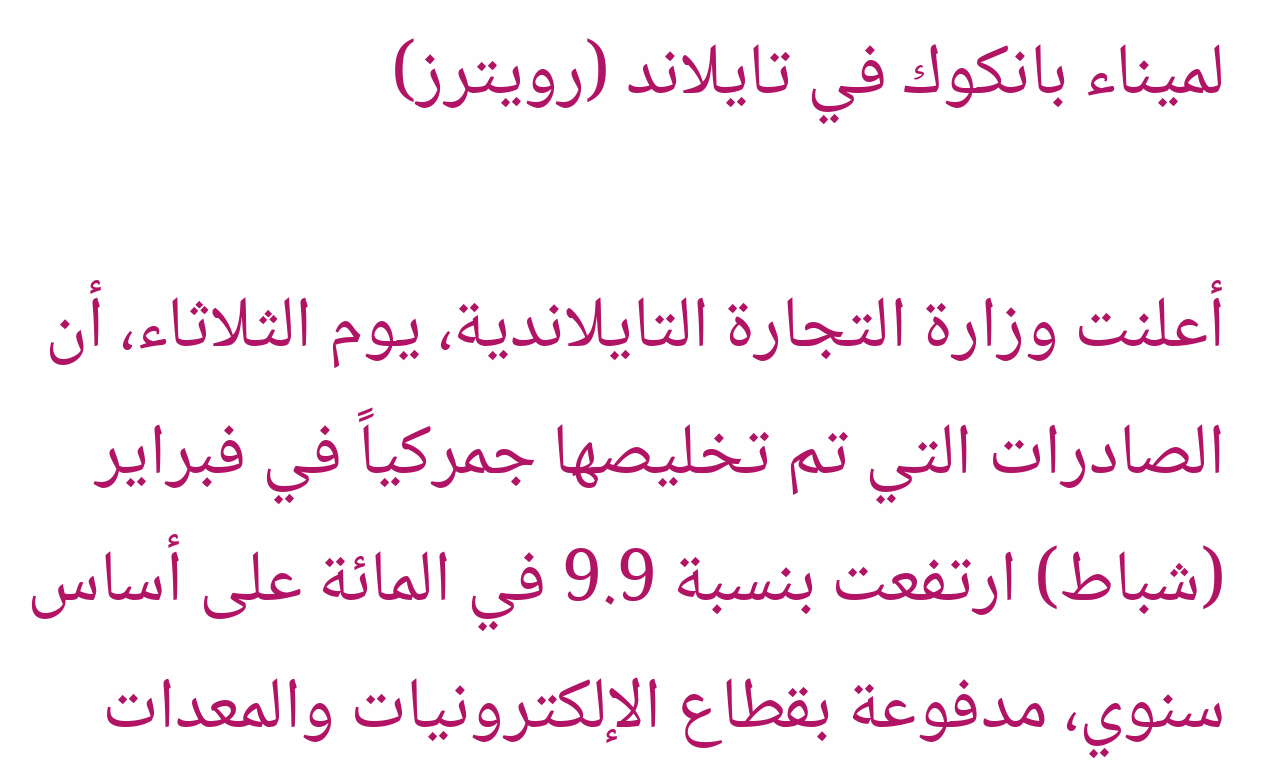لميناء بانكوك في تايلاند (رويترز)

أعلنت وزارة التجارة التايلاندية، يوم الثلاثاء، أن الصادرات التي تم تخليصها جمركياً في فبراير (شباط) ارتفعت بنسبة 9.9 في المائة على أساس سنوي، مدفوعة بقطاع الإلكترونيات والمعدات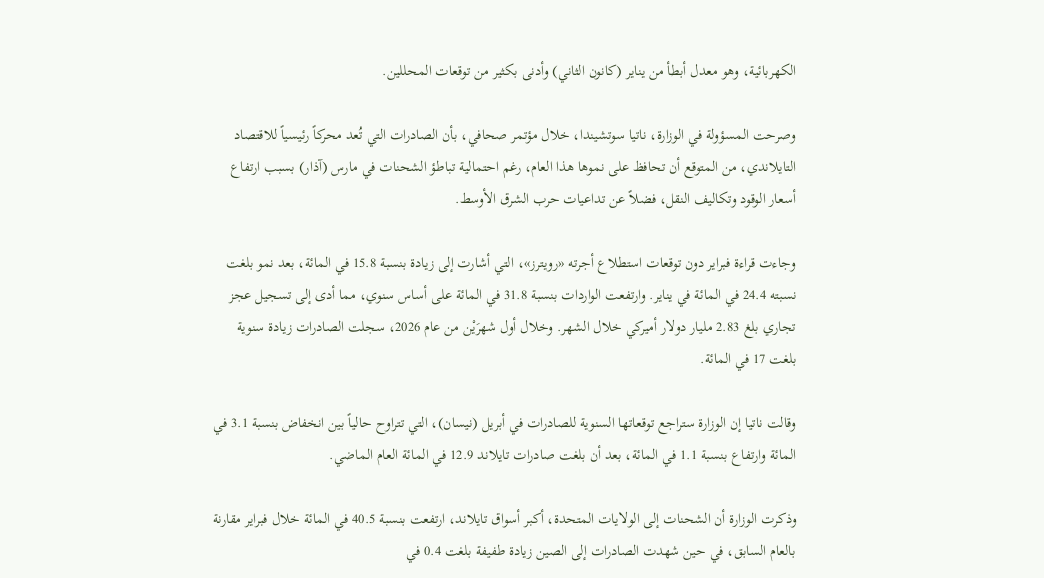الكهربائية، وهو معدل أبطأ من يناير (كانون الثاني) وأدنى بكثير من توقعات المحللين.

وصرحت المسؤولة في الوزارة، ناتيا سوتشيندا، خلال مؤتمر صحافي، بأن الصادرات التي تُعد محركاً رئيسياً للاقتصاد التايلاندي، من المتوقع أن تحافظ على نموها هذا العام، رغم احتمالية تباطؤ الشحنات في مارس (آذار) بسبب ارتفاع أسعار الوقود وتكاليف النقل، فضلاً عن تداعيات حرب الشرق الأوسط.

وجاءت قراءة فبراير دون توقعات استطلاع أجرته «رويترز»، التي أشارت إلى زيادة بنسبة 15.8 في المائة، بعد نمو بلغت نسبته 24.4 في المائة في يناير. وارتفعت الواردات بنسبة 31.8 في المائة على أساس سنوي، مما أدى إلى تسجيل عجز تجاري بلغ 2.83 مليار دولار أميركي خلال الشهر. وخلال أول شهرَيْن من عام 2026، سجلت الصادرات زيادة سنوية بلغت 17 في المائة.

وقالت ناتيا إن الوزارة ستراجع توقعاتها السنوية للصادرات في أبريل (نيسان)، التي تتراوح حالياً بين انخفاض بنسبة 3.1 في المائة وارتفاع بنسبة 1.1 في المائة، بعد أن بلغت صادرات تايلاند 12.9 في المائة العام الماضي.

وذكرت الوزارة أن الشحنات إلى الولايات المتحدة، أكبر أسواق تايلاند، ارتفعت بنسبة 40.5 في المائة خلال فبراير مقارنة بالعام السابق، في حين شهدت الصادرات إلى الصين زيادة طفيفة بلغت 0.4 في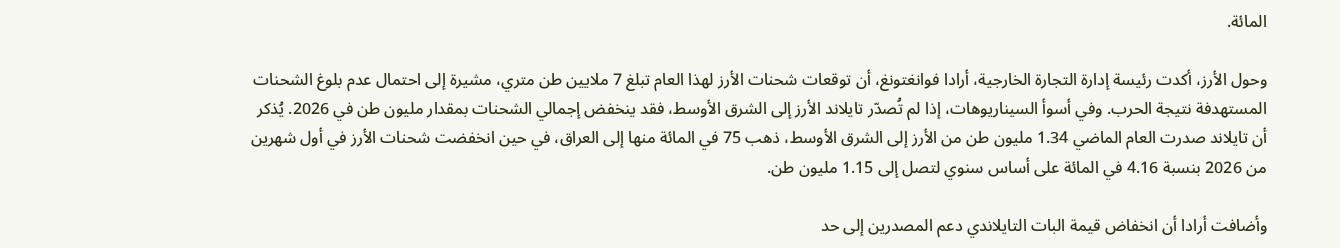المائة.

وحول الأرز، أكدت رئيسة إدارة التجارة الخارجية، أرادا فوانغتونغ، أن توقعات شحنات الأرز لهذا العام تبلغ 7 ملايين طن متري، مشيرة إلى احتمال عدم بلوغ الشحنات المستهدفة نتيجة الحرب. وفي أسوأ السيناريوهات، إذا لم تُصدّر تايلاند الأرز إلى الشرق الأوسط، فقد ينخفض إجمالي الشحنات بمقدار مليون طن في 2026. يُذكر أن تايلاند صدرت العام الماضي 1.34 مليون طن من الأرز إلى الشرق الأوسط، ذهب 75 في المائة منها إلى العراق، في حين انخفضت شحنات الأرز في أول شهرين من 2026 بنسبة 4.16 في المائة على أساس سنوي لتصل إلى 1.15 مليون طن.

وأضافت أرادا أن انخفاض قيمة البات التايلاندي دعم المصدرين إلى حد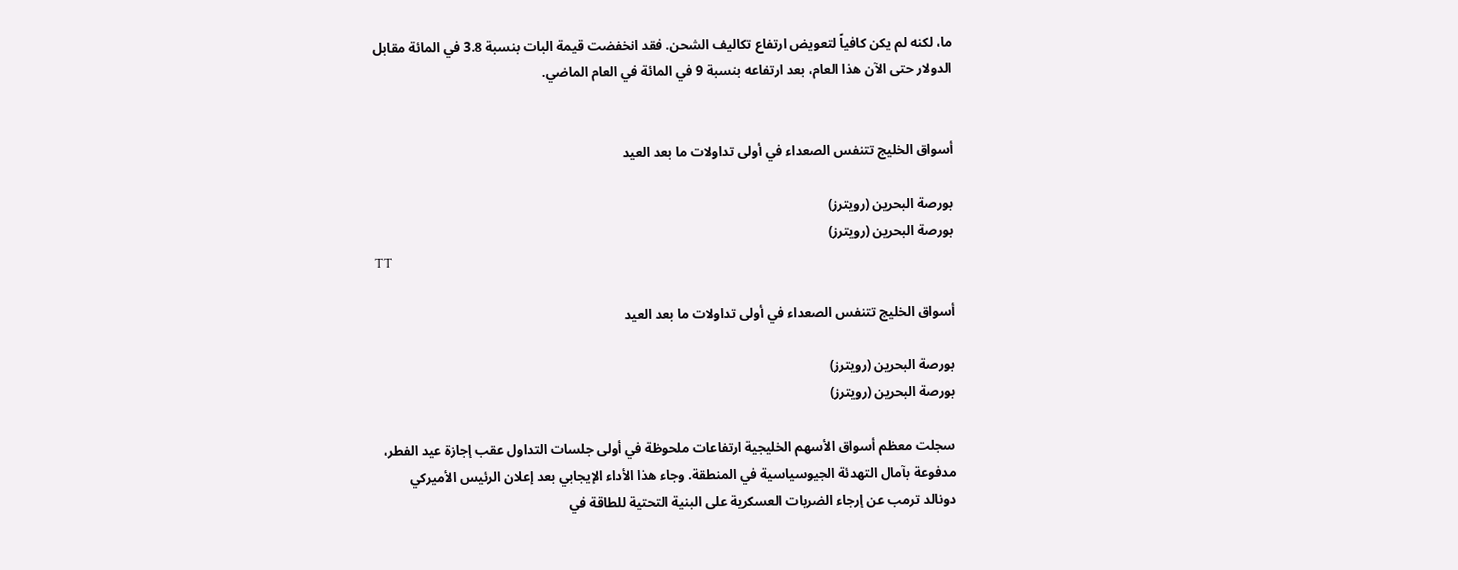ما، لكنه لم يكن كافياً لتعويض ارتفاع تكاليف الشحن. فقد انخفضت قيمة البات بنسبة 3.8 في المائة مقابل الدولار حتى الآن هذا العام، بعد ارتفاعه بنسبة 9 في المائة في العام الماضي.


أسواق الخليج تتنفس الصعداء في أولى تداولات ما بعد العيد

بورصة البحرين (رويترز)
بورصة البحرين (رويترز)
TT

أسواق الخليج تتنفس الصعداء في أولى تداولات ما بعد العيد

بورصة البحرين (رويترز)
بورصة البحرين (رويترز)

سجلت معظم أسواق الأسهم الخليجية ارتفاعات ملحوظة في أولى جلسات التداول عقب إجازة عيد الفطر، مدفوعة بآمال التهدئة الجيوسياسية في المنطقة. وجاء هذا الأداء الإيجابي بعد إعلان الرئيس الأميركي دونالد ترمب عن إرجاء الضربات العسكرية على البنية التحتية للطاقة في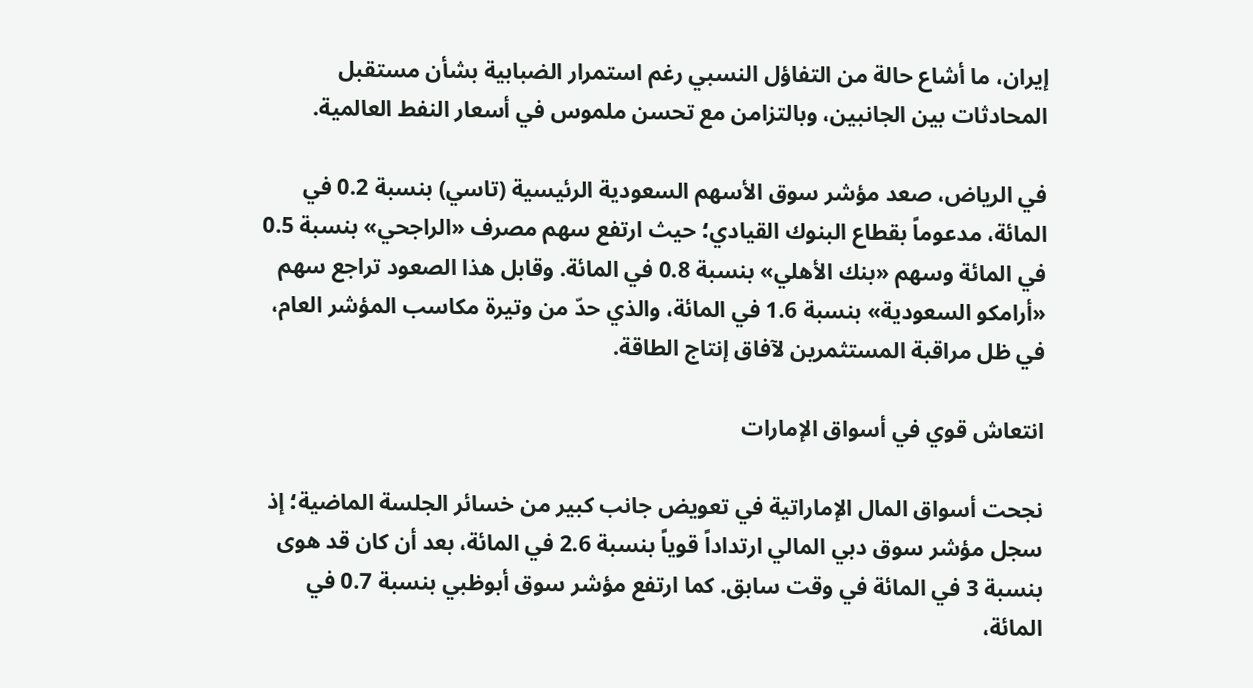إيران، ما أشاع حالة من التفاؤل النسبي رغم استمرار الضبابية بشأن مستقبل المحادثات بين الجانبين، وبالتزامن مع تحسن ملموس في أسعار النفط العالمية.

في الرياض، صعد مؤشر سوق الأسهم السعودية الرئيسية (تاسي) بنسبة 0.2 في المائة، مدعوماً بقطاع البنوك القيادي؛ حيث ارتفع سهم مصرف «الراجحي» بنسبة 0.5 في المائة وسهم «بنك الأهلي» بنسبة 0.8 في المائة. وقابل هذا الصعود تراجع سهم «أرامكو السعودية» بنسبة 1.6 في المائة، والذي حدّ من وتيرة مكاسب المؤشر العام، في ظل مراقبة المستثمرين لآفاق إنتاج الطاقة.

انتعاش قوي في أسواق الإمارات

نجحت أسواق المال الإماراتية في تعويض جانب كبير من خسائر الجلسة الماضية؛ إذ سجل مؤشر سوق دبي المالي ارتداداً قوياً بنسبة 2.6 في المائة، بعد أن كان قد هوى بنسبة 3 في المائة في وقت سابق. كما ارتفع مؤشر سوق أبوظبي بنسبة 0.7 في المائة،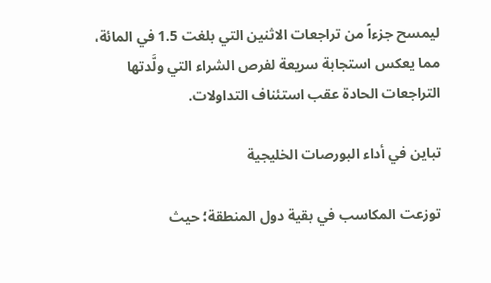ليمسح جزءاً من تراجعات الاثنين التي بلغت 1.5 في المائة، مما يعكس استجابة سريعة لفرص الشراء التي ولَّدتها التراجعات الحادة عقب استئناف التداولات.

تباين في أداء البورصات الخليجية

توزعت المكاسب في بقية دول المنطقة؛ حيث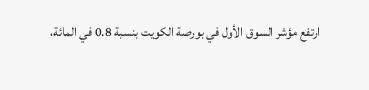ارتفع مؤشر السوق الأول في بورصة الكويت بنسبة 0.8 في المائة،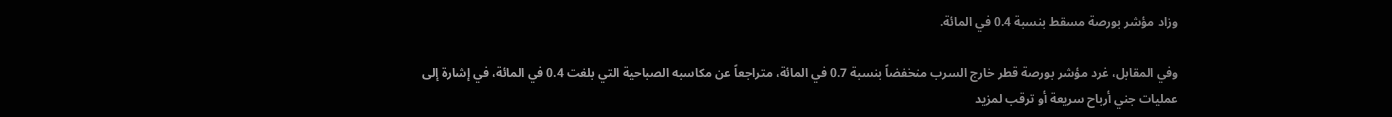وزاد مؤشر بورصة مسقط بنسبة 0.4 في المائة.

وفي المقابل، غرد مؤشر بورصة قطر خارج السرب منخفضاً بنسبة 0.7 في المائة، متراجعاً عن مكاسبه الصباحية التي بلغت 0.4 في المائة، في إشارة إلى عمليات جني أرباح سريعة أو ترقب لمزيد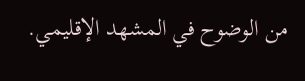من الوضوح في المشهد الإقليمي.